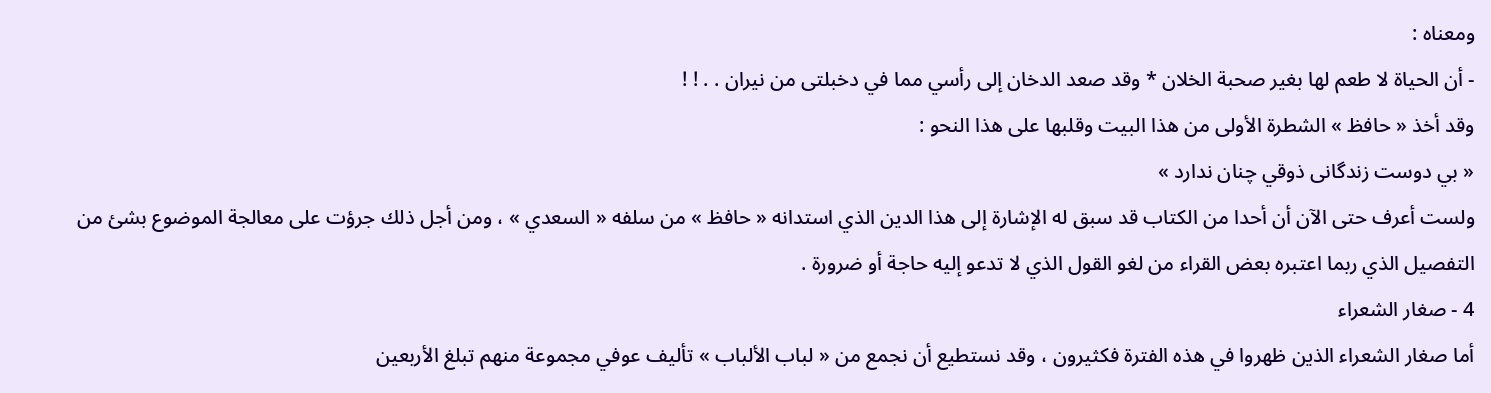ومعناه :
- أن الحياة لا طعم لها بغير صحبة الخلان * وقد صعد الدخان إلى رأسي مما في دخبلتى من نيران . . ! !
وقد أخذ « حافظ » الشطرة الأولى من هذا البيت وقلبها على هذا النحو :
« بي دوست زندگانى ذوقي چنان ندارد »
ولست أعرف حتى الآن أن أحدا من الكتاب قد سبق له الإشارة إلى هذا الدين الذي استدانه « حافظ » من سلفه « السعدي » ، ومن أجل ذلك جرؤت على معالجة الموضوع بشئ من التفصيل الذي ربما اعتبره بعض القراء من لغو القول الذي لا تدعو إليه حاجة أو ضرورة .
4 - صغار الشعراء
أما صغار الشعراء الذين ظهروا في هذه الفترة فكثيرون ، وقد نستطيع أن نجمع من « لباب الألباب » تأليف عوفي مجموعة منهم تبلغ الأربعين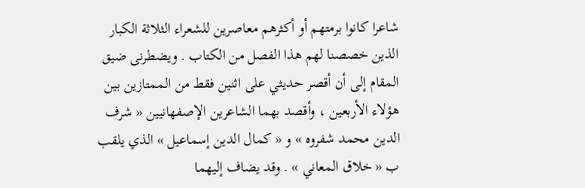شاعرا كانوا برمتهم أو أكثرهم معاصرين للشعراء الثلاثة الكبار الذين خصصنا لهم هذا الفصل من الكتاب . ويضطرنى ضيق المقام إلى أن أقصر حديثي على اثنين فقط من الممتازين بين هؤلاء الأربعين ، وأقصد بهما الشاعرين الإصفهانيين « شرف الدين محمد شفروه » و « كمال الدين إسماعيل » الذي يلقب ب « خلاق المعاني » . وقد يضاف إليهما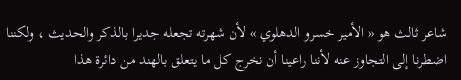شاعر ثالث هو « الأمير خسرو الدهلوي » لأن شهرته تجعله جديرا بالذكر والحديث ، ولكننا اضطرنا إلى التجاوز عنه لأننا راعينا أن نخرج كل ما يتعلق بالهند من دائرة هذا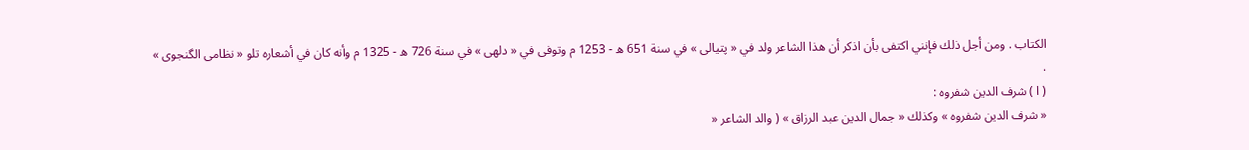الكتاب . ومن أجل ذلك فإنني اكتفى بأن اذكر أن هذا الشاعر ولد في « پتيالى » في سنة 651 ه - 1253 م وتوفى في « دلهى » في سنة 726 ه - 1325 م وأنه كان في أشعاره تلو « نظامى الگنجوى » .
( ا ) شرف الدين شفروه :
« شرف الدين شفروه » وكذلك « جمال الدين عبد الرزاق » ( والد الشاعر «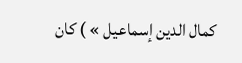كمال الدين إسماعيل » ) كان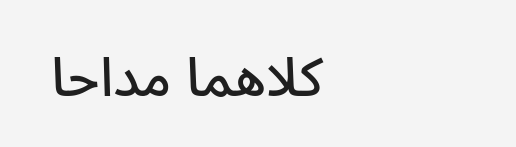كلاهما مداحا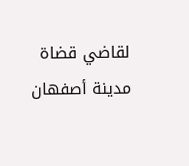لقاضي قضاة مدينة أصفهان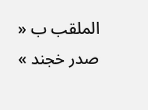الملقب ب « صدر خجند »